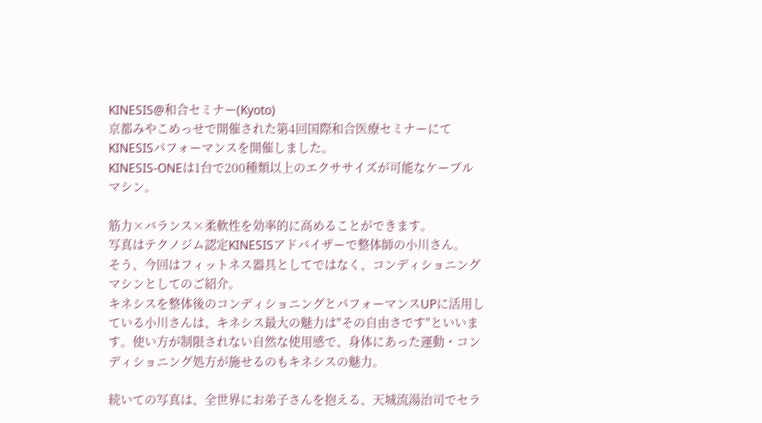KINESIS@和合セミナー(Kyoto)
京都みやこめっせで開催された第4回国際和合医療セミナーにてKINESISパフォーマンスを開催しました。
KINESIS-ONEは1台で200種類以上のエクササイズが可能なケーブルマシン。

筋力×バランス×柔軟性を効率的に高めることができます。
写真はテクノジム認定KINESISアドバイザーで整体師の小川さん。
そう、今回はフィットネス器具としてではなく、コンディショニングマシンとしてのご紹介。
キネシスを整体後のコンディショニングとパフォーマンスUPに活用している小川さんは、キネシス最大の魅力は"その自由さです"といいます。使い方が制限されない自然な使用感で、身体にあった運動・コンディショニング処方が施せるのもキネシスの魅力。

続いての写真は、全世界にお弟子さんを抱える、天城流湯治司でセラ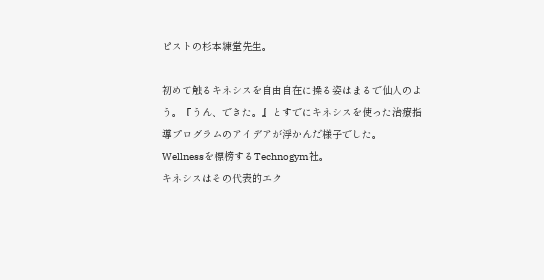ピストの杉本練堂先生。

初めて触るキネシスを自由自在に操る姿はまるで仙人のよう。『うん、できた。』とすでにキネシスを使った治療指導プログラムのアイデアが浮かんだ様子でした。
Wellnessを標榜するTechnogym社。
キネシスはその代表的エク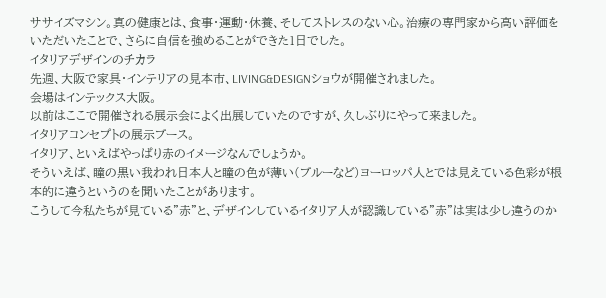ササイズマシン。真の健康とは、食事・運動・休養、そしてストレスのない心。治療の専門家から高い評価をいただいたことで、さらに自信を強めることができた1日でした。
イタリアデザインのチカラ
先週、大阪で家具・インテリアの見本市、LIVING&DESIGNショウが開催されました。
会場はインテックス大阪。
以前はここで開催される展示会によく出展していたのですが、久しぶりにやって来ました。
イタリアコンセプトの展示ブース。
イタリア、といえばやっぱり赤のイメージなんでしょうか。
そういえば、瞳の黒い我われ日本人と瞳の色が薄い(ブルーなど)ヨーロッパ人とでは見えている色彩が根本的に違うというのを聞いたことがあります。
こうして今私たちが見ている"赤"と、デザインしているイタリア人が認識している"赤"は実は少し違うのか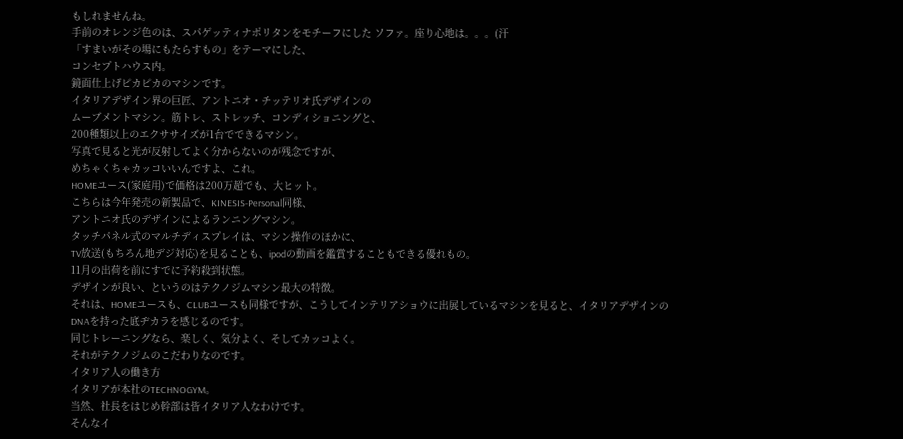もしれませんね。
手前のオレンジ色のは、スパゲッティナポリタンをモチーフにした ソファ。座り心地は。。。(汗
「すまいがその場にもたらすもの」をテーマにした、
コンセプトハウス内。
鏡面仕上げピカピカのマシンです。
イタリアデザイン界の巨匠、アントニオ・チッテリオ氏デザインの
ムーブメントマシン。筋トレ、ストレッチ、コンディショニングと、
200種類以上のエクササイズが1台でできるマシン。
写真で見ると光が反射してよく分からないのが残念ですが、
めちゃくちゃカッコいいんですよ、これ。
HOMEユース(家庭用)で価格は200万超でも、大ヒット。
こちらは今年発売の新製品で、KINESIS-Personal同様、
アントニオ氏のデザインによるランニングマシン。
タッチパネル式のマルチディスプレイは、マシン操作のほかに、
TV放送(もちろん地デジ対応)を見ることも、ipodの動画を鑑賞することもできる優れもの。
11月の出荷を前にすでに予約殺到状態。
デザインが良い、というのはテクノジムマシン最大の特徴。
それは、HOMEユースも、CLUBユースも同様ですが、こうしてインテリアショウに出展しているマシンを見ると、イタリアデザインのDNAを持った底ヂカラを感じるのです。
同じトレーニングなら、楽しく、気分よく、そしてカッコよく。
それがテクノジムのこだわりなのです。
イタリア人の働き方
イタリアが本社のTECHNOGYM。
当然、社長をはじめ幹部は皆イタリア人なわけです。
そんなイ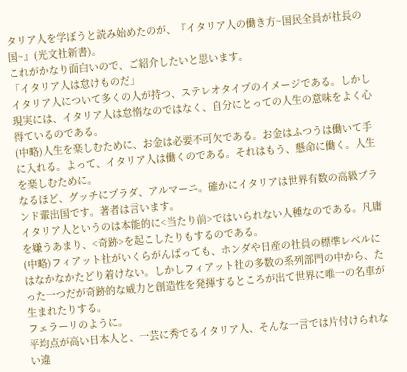タリア人を学ぼうと読み始めたのが、『イタリア人の働き方~国民全員が社長の国~』(光文社新書)。
これがかなり面白いので、ご紹介したいと思います。
「イタリア人は怠けものだ」
イタリア人について多くの人が持つ、ステレオタイプのイメージである。しかし現実には、イタリア人は怠惰なのではなく、自分にとっての人生の意味をよく心得ているのである。
(中略)人生を楽しむために、お金は必要不可欠である。お金はふつうは働いて手に入れる。よって、イタリア人は働くのである。それはもう、懸命に働く。人生を楽しむために。
なるほど、グッチにプラダ、アルマーニ。確かにイタリアは世界有数の高級ブランド輩出国です。著者は言います。
イタリア人というのは本能的に<当たり前>ではいられない人種なのである。凡庸を嫌うあまり、<奇跡>を起こしたりもするのである。
(中略)フィアット社がいくらがんばっても、ホンダや日産の社員の標準レベルにはなかなかたどり着けない。しかしフィアット社の多数の系列部門の中から、たった一つだが奇跡的な威力と創造性を発揮するところが出て世界に唯一の名車が生まれたりする。
フェラーリのように。
平均点が高い日本人と、一芸に秀でるイタリア人、そんな一言では片付けられない違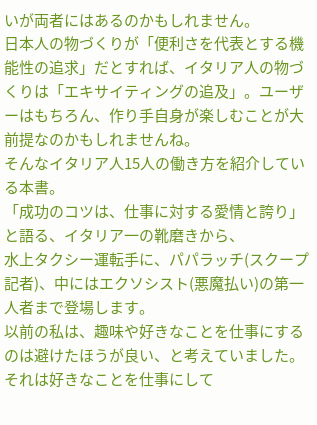いが両者にはあるのかもしれません。
日本人の物づくりが「便利さを代表とする機能性の追求」だとすれば、イタリア人の物づくりは「エキサイティングの追及」。ユーザーはもちろん、作り手自身が楽しむことが大前提なのかもしれませんね。
そんなイタリア人15人の働き方を紹介している本書。
「成功のコツは、仕事に対する愛情と誇り」と語る、イタリア一の靴磨きから、
水上タクシー運転手に、パパラッチ(スクープ記者)、中にはエクソシスト(悪魔払い)の第一人者まで登場します。
以前の私は、趣味や好きなことを仕事にするのは避けたほうが良い、と考えていました。それは好きなことを仕事にして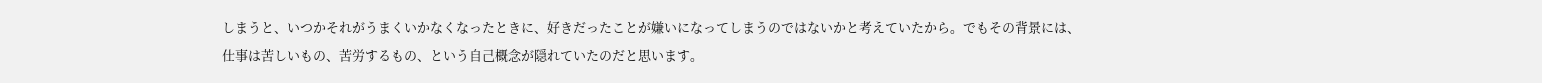しまうと、いつかそれがうまくいかなくなったときに、好きだったことが嫌いになってしまうのではないかと考えていたから。でもその背景には、仕事は苦しいもの、苦労するもの、という自己概念が隠れていたのだと思います。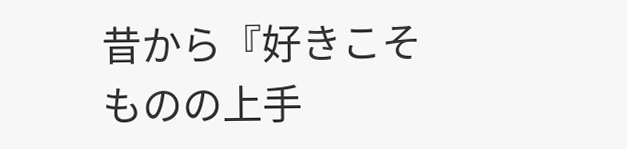昔から『好きこそものの上手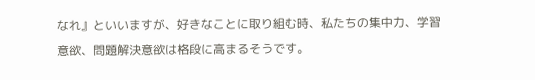なれ』といいますが、好きなことに取り組む時、私たちの集中力、学習意欲、問題解決意欲は格段に高まるそうです。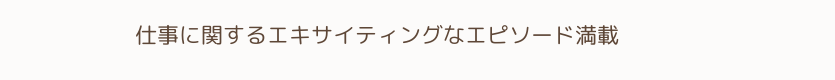仕事に関するエキサイティングなエピソード満載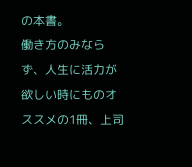の本書。
働き方のみならず、人生に活力が欲しい時にものオススメの1冊、上司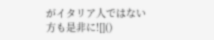がイタリア人ではない方も是非に![]()